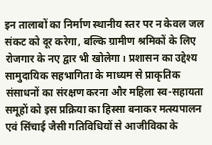इन तालाबों का निर्माण स्थानीय स्तर पर न केवल जल संकट को दूर करेगा, बल्कि ग्रामीण श्रमिकों के लिए रोजगार के नए द्वार भी खोलेगा। प्रशासन का उद्देश्य सामुदायिक सहभागिता के माध्यम से प्राकृतिक संसाधनों का संरक्षण करना और महिला स्व-सहायता समूहों को इस प्रक्रिया का हिस्सा बनाकर मत्स्यपालन एवं सिंचाई जैसी गतिविधियों से आजीविका के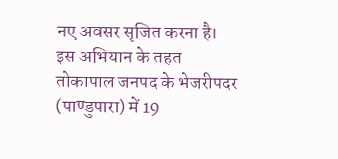नए अवसर सृजित करना है। इस अभियान के तहत तोकापाल जनपद के भेजरीपदर (पाण्डुपारा) में 19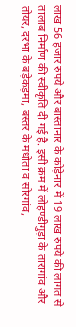लाख 56 हजार रुपये और बास्तानार के कोड़ेनार में 19 लाख रुपये की लागत से तालाब निर्माण की स्वीकृति दी गई है. इसी क्रम में लोहण्डीगुड़ा के तारागांव और तोयर, दरभा के बड़ेकड़मा, बस्तर के मधोता व सोरगांव,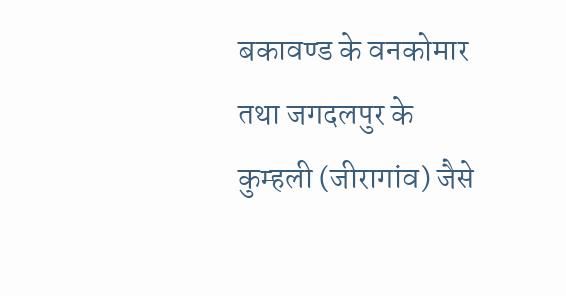बकावण्ड के वनकोमार तथा जगदलपुर के कुम्हली (जीरागांव) जैसे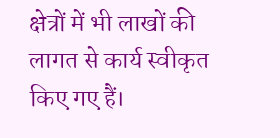क्षेत्रों में भी लाखों की लागत से कार्य स्वीकृत किए गए हैं।